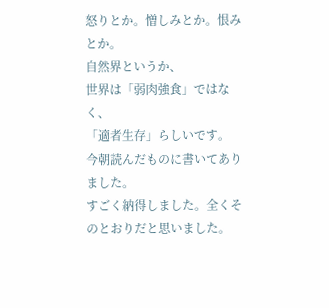怒りとか。憎しみとか。恨みとか。
自然界というか、
世界は「弱肉強食」ではなく、
「適者生存」らしいです。
今朝読んだものに書いてありました。
すごく納得しました。全くそのとおりだと思いました。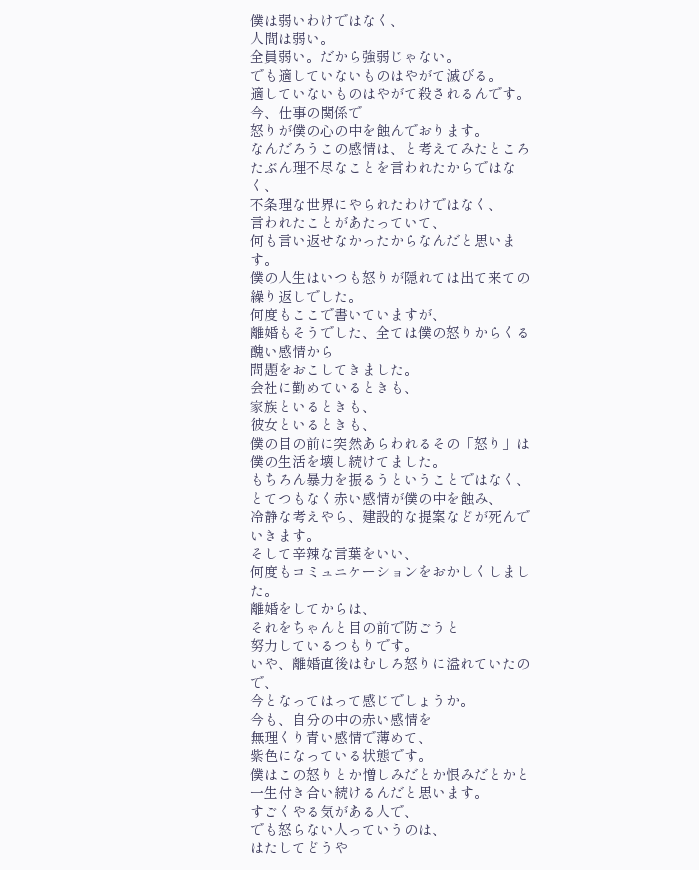僕は弱いわけではなく、
人間は弱い。
全員弱い。だから強弱じゃない。
でも適していないものはやがて滅びる。
適していないものはやがて殺されるんです。
今、仕事の関係で
怒りが僕の心の中を蝕んでおります。
なんだろうこの感情は、と考えてみたところ
たぶん理不尽なことを言われたからではなく、
不条理な世界にやられたわけではなく、
言われたことがあたっていて、
何も言い返せなかったからなんだと思います。
僕の人生はいつも怒りが隠れては出て来ての繰り返しでした。
何度もここで書いていますが、
離婚もそうでした、全ては僕の怒りからくる醜い感情から
問題をおこしてきました。
会社に勤めているときも、
家族といるときも、
彼女といるときも、
僕の目の前に突然あらわれるその「怒り」は
僕の生活を壊し続けてました。
もちろん暴力を振るうということではなく、
とてつもなく赤い感情が僕の中を蝕み、
冷静な考えやら、建設的な提案などが死んでいきます。
そして辛辣な言葉をいい、
何度もコミュニケーションをおかしくしました。
離婚をしてからは、
それをちゃんと目の前で防ごうと
努力しているつもりです。
いや、離婚直後はむしろ怒りに溢れていたので、
今となってはって感じでしょうか。
今も、自分の中の赤い感情を
無理くり青い感情で薄めて、
紫色になっている状態です。
僕はこの怒りとか憎しみだとか恨みだとかと
一生付き合い続けるんだと思います。
すごくやる気がある人で、
でも怒らない人っていうのは、
はたしてどうや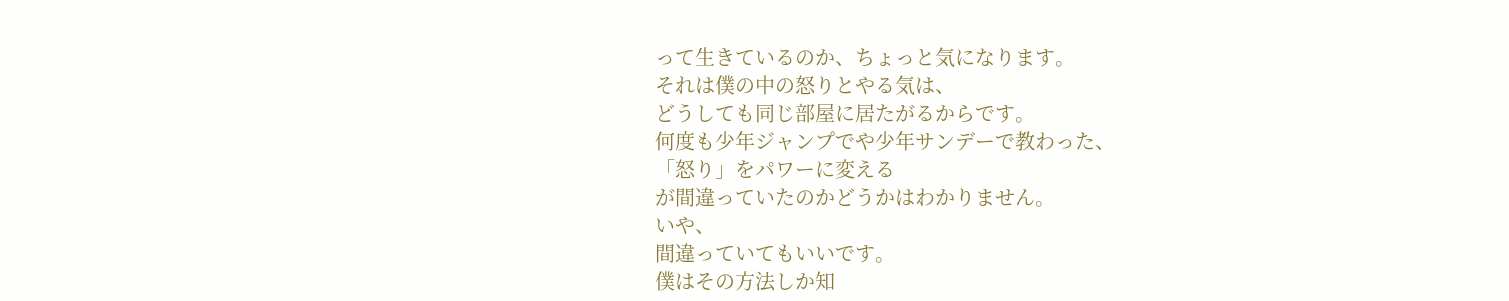って生きているのか、ちょっと気になります。
それは僕の中の怒りとやる気は、
どうしても同じ部屋に居たがるからです。
何度も少年ジャンプでや少年サンデーで教わった、
「怒り」をパワーに変える
が間違っていたのかどうかはわかりません。
いや、
間違っていてもいいです。
僕はその方法しか知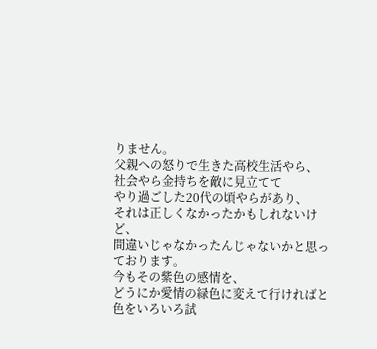りません。
父親への怒りで生きた高校生活やら、
社会やら金持ちを敵に見立てて
やり過ごした20代の頃やらがあり、
それは正しくなかったかもしれないけど、
間違いじゃなかったんじゃないかと思っております。
今もその紫色の感情を、
どうにか愛情の緑色に変えて行ければと
色をいろいろ試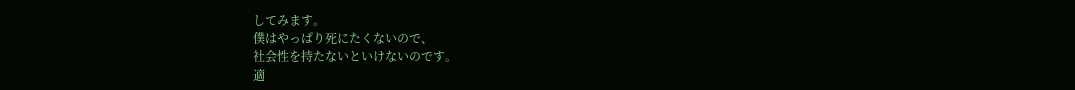してみます。
僕はやっぱり死にたくないので、
社会性を持たないといけないのです。
適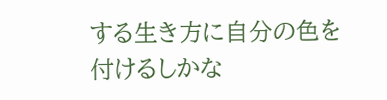する生き方に自分の色を付けるしかな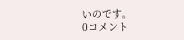いのです。
0コメント